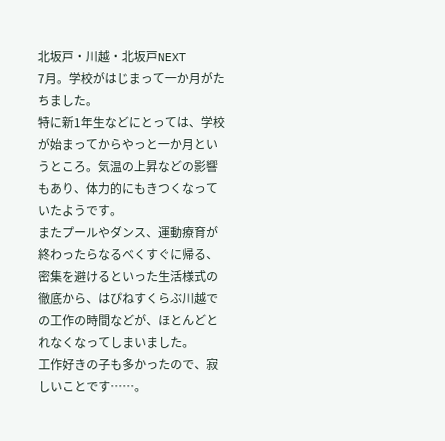北坂戸・川越・北坂戸NEXT
7月。学校がはじまって一か月がたちました。
特に新1年生などにとっては、学校が始まってからやっと一か月というところ。気温の上昇などの影響もあり、体力的にもきつくなっていたようです。
またプールやダンス、運動療育が終わったらなるべくすぐに帰る、密集を避けるといった生活様式の徹底から、はぴねすくらぶ川越での工作の時間などが、ほとんどとれなくなってしまいました。
工作好きの子も多かったので、寂しいことです……。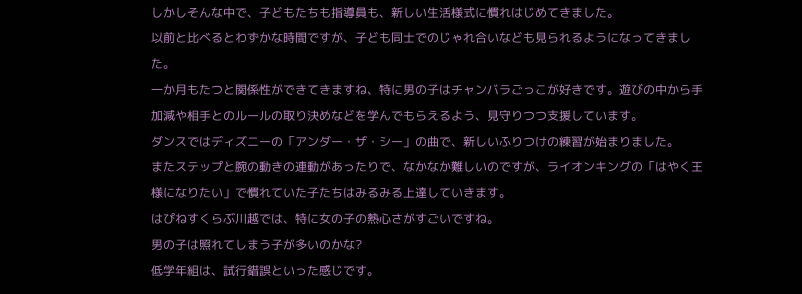しかしそんな中で、子どもたちも指導員も、新しい生活様式に慣れはじめてきました。
以前と比べるとわずかな時間ですが、子ども同士でのじゃれ合いなども見られるようになってきました。
一か月もたつと関係性ができてきますね、特に男の子はチャンバラごっこが好きです。遊びの中から手加減や相手とのルールの取り決めなどを学んでもらえるよう、見守りつつ支援しています。
ダンスではディズニーの「アンダー・ザ・シー」の曲で、新しいふりつけの練習が始まりました。
またステップと腕の動きの連動があったりで、なかなか難しいのですが、ライオンキングの「はやく王様になりたい」で慣れていた子たちはみるみる上達していきます。
はぴねすくらぶ川越では、特に女の子の熱心さがすごいですね。
男の子は照れてしまう子が多いのかな?
低学年組は、試行錯誤といった感じです。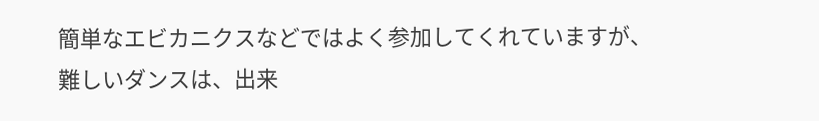簡単なエビカニクスなどではよく参加してくれていますが、難しいダンスは、出来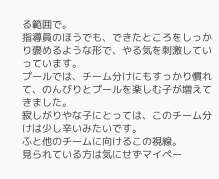る範囲で。
指導員のほうでも、できたところをしっかり褒めるような形で、やる気を刺激していっています。
プールでは、チーム分けにもすっかり慣れて、のんびりとプールを楽しむ子が増えてきました。
寂しがりやな子にとっては、このチーム分けは少し辛いみたいです。
ふと他のチームに向けるこの視線。
見られている方は気にせずマイペー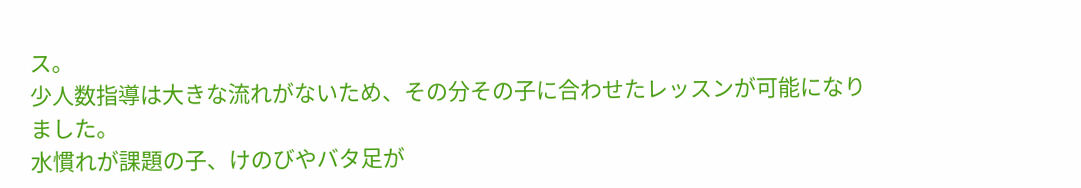ス。
少人数指導は大きな流れがないため、その分その子に合わせたレッスンが可能になりました。
水慣れが課題の子、けのびやバタ足が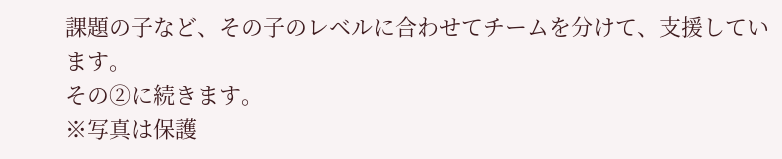課題の子など、その子のレベルに合わせてチームを分けて、支援しています。
その②に続きます。
※写真は保護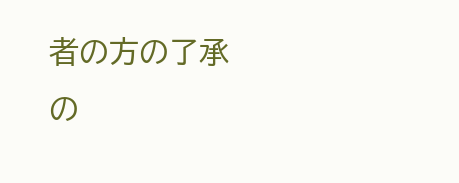者の方の了承の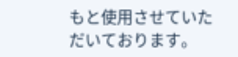もと使用させていただいております。